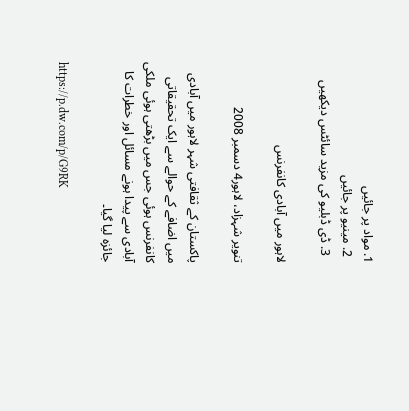1. مواد پر جائیں
  2. مینیو پر جائیں
  3. ڈی ڈبلیو کی مزید سائٹس دیکھیں

لاہور میں آبادی کانفرنس

تنویر شہزاد، لاہور4 دسمبر 2008

پاکستان کے ثقافتی شہر لاہور میں آبادی میں اضافے کے حوالے سے ایک تحقیقاتی کانفرنس ہوئی جس میں بڑھتی ہوئی ملکی آبادی سے پیدا ہونے مسائل اور خطرات کا جائزہ لیا گیا۔

https://p.dw.com/p/G9RK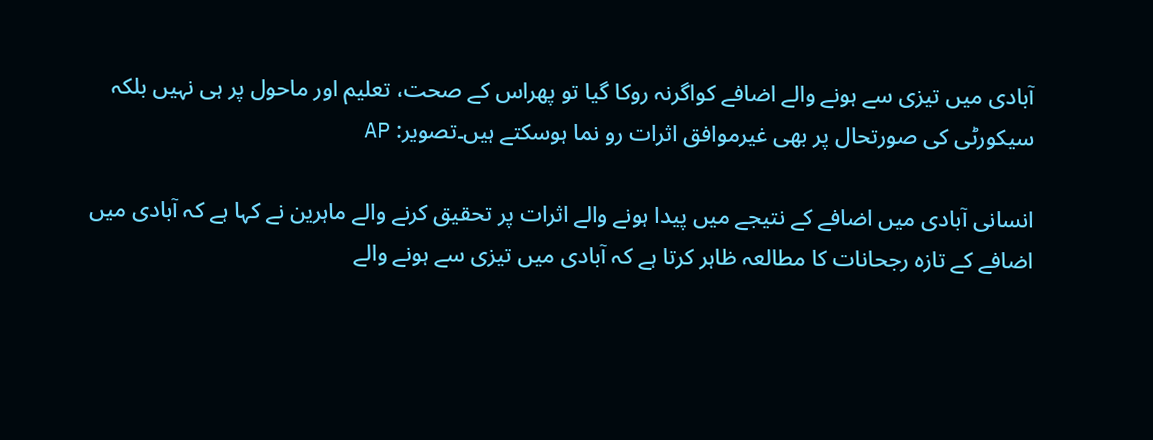آبادی میں تیزی سے ہونے والے اضافے کواگرنہ روکا گیا تو پھراس کے صحت، تعلیم اور ماحول پر ہی نہیں بلکہ سیکورٹی کی صورتحال پر بھی غیرموافق اثرات رو نما ہوسکتے ہیں۔تصویر: AP

انسانی آبادی میں اضافے کے نتیجے میں پیدا ہونے والے اثرات پر تحقیق کرنے والے ماہرین نے کہا ہے کہ آبادی میں اضافے کے تازہ رجحانات کا مطالعہ ظاہر کرتا ہے کہ آبادی میں تیزی سے ہونے والے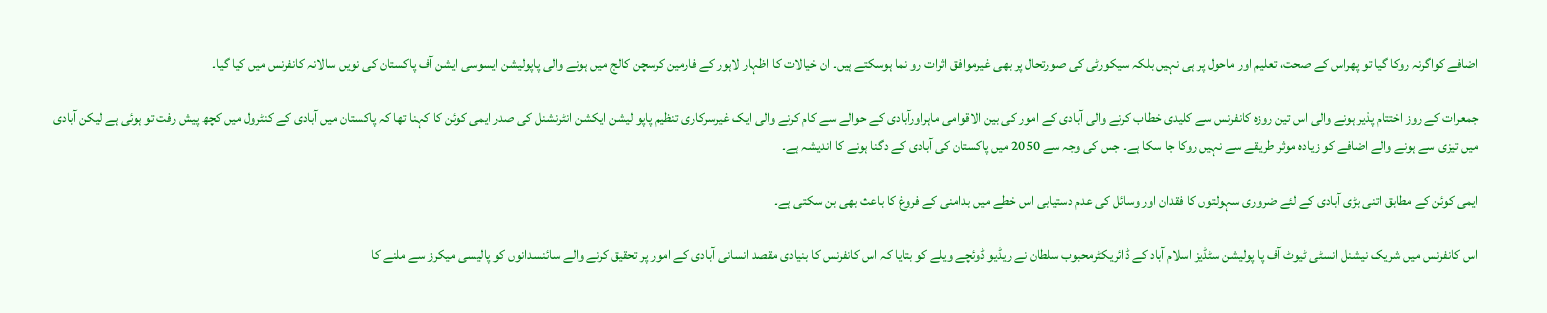اضافے کواگرنہ روکا گیا تو پھراس کے صحت، تعلیم اور ماحول پر ہی نہیں بلکہ سیکورٹی کی صورتحال پر بھی غیرموافق اثرات رو نما ہوسکتے ہیں۔ ان خیالات کا اظہار لاہور کے فارمین کرسچن کالج میں ہونے والی پاپولیشن ایسوسی ایشن آف پاکستان کی نویں سالانہ کانفرنس میں کیا گیا۔

جمعرات کے روز اختتام پذیر ہونے والی اس تین روزہ کانفرنس سے کلیدی خطاب کرنے والی آبادی کے امور کی بین الاقوامی ماہراورآبادی کے حوالے سے کام کرنے والی ایک غیرسرکاری تنظیم پاپو لیشن ایکشن انٹرنشنل کی صدر ایمی کوئن کا کہنا تھا کہ پاکستان میں آبادی کے کنٹرول میں کچھ پیش رفت تو ہوئی ہے لیکن آبادی میں تیزی سے ہونے والے اضافے کو زیادہ موثر طریقے سے نہیں روکا جا سکا ہے۔ جس کی وجہ سے 2050 میں پاکستان کی آبادی کے دگنا ہونے کا اندیشہ ہے۔

ایمی کوئن کے مطابق اتنی بڑی آبادی کے لئے ضروری سہولتوں کا فقدان اور وسائل کی عدم دستیابی اس خطے میں بدامنی کے فروغ کا باعث بھی بن سکتی ہے۔

اس کانفرنس میں شریک نیشنل انسٹی ٹیوٹ آف پا پولیشن سٹڈیز اسلام آباد کے ڈائریکٹرمحبوب سلطان نے ریڈیو ڈوئچے ویلے کو بتایا کہ اس کانفرنس کا بنیادی مقصد انسانی آبادی کے امور پر تحقیق کرنے والے سائنسدانوں کو پالیسی میکرز سے ملنے کا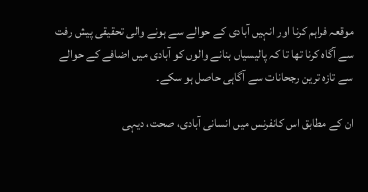موقعہ فراہم کرنا اور انہیں آبادی کے حوالے سے ہونے والی تحقیقی پیش رفت سے آگاہ کرنا تھا تا کہ پالیسیاں بنانے والوں کو آبادی میں اضافے کے حوالے سے تازہ ترین رجحانات سے آگاہی حاصل ہو سکے۔

ان کے مطابق اس کانفرنس میں انسانی آبادی، صحت، دیہی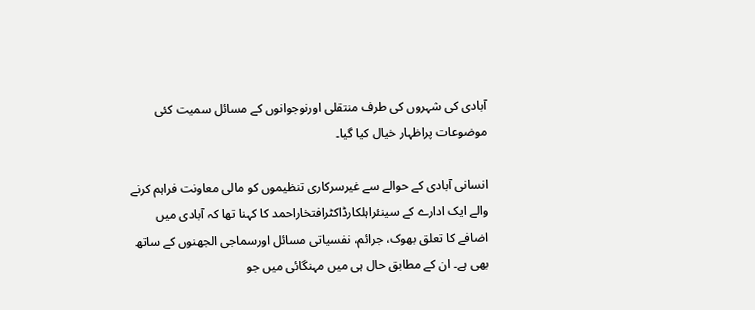آبادی کی شہروں کی طرف منتقلی اورنوجوانوں کے مسائل سمیت کئی موضوعات پراظہار خیال کیا گیا۔

انسانی آبادی کے حوالے سے غیرسرکاری تنظیموں کو مالی معاونت فراہم کرنے والے ایک ادارے کے سینئراہلکارڈاکٹرافتخاراحمد کا کہنا تھا کہ آبادی میں اضافے کا تعلق بھوک، جرائم، نفسیاتی مسائل اورسماجی الجھنوں کے ساتھ بھی ہے۔ ان کے مطابق حال ہی میں مہنگائی میں جو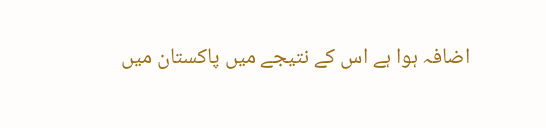اضافہ ہوا ہے اس کے نتیجے میں پاکستان میں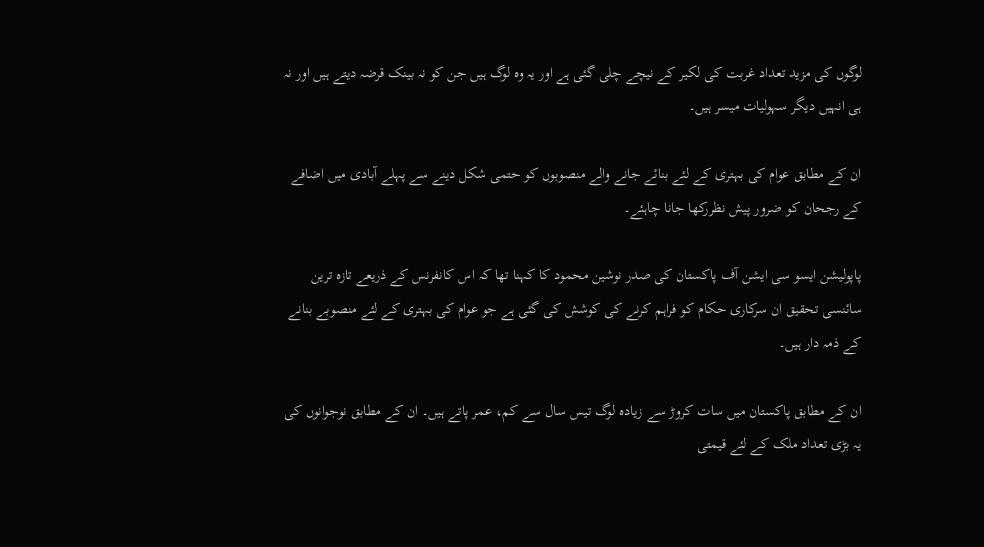لوگوں کی مزید تعداد غربت کی لکیر کے نیچے چلی گئی ہے اور یہ وہ لوگ ہیں جن کو نہ بینک قرضہ دیتے ہیں اور نہ ہی انہیں دیگر سہولیات میسر ہیں۔

ان کے مطابق عوام کی بہتری کے لئے بنائے جانے والے منصوبوں کو حتمی شکل دینے سے پہلے آبادی میں اضافے کے رجحان کو ضرور پیش نظررکھا جانا چاہئے۔

پاپولیشن ایسو سی ایشن آف پاکستان کی صدر نوشین محمود کا کہنا تھا کہ اس کانفرنس کے ذریعے تازہ ترین سائنسی تحقیق ان سرکاری حکام کو فراہم کرنے کی کوشش کی گئی ہے جو عوام کی بہتری کے لئے منصوبے بنانے کے ذمہ دار ہیں۔

ان کے مطابق پاکستان میں سات کروڑ سے زیادہ لوگ تیس سال سے کم، عمر پاتے ہیں۔ ان کے مطابق نوجوانوں کی یہ بڑی تعداد ملک کے لئے قیمتی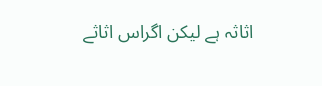اثاثہ ہے لیکن اگراس اثاثے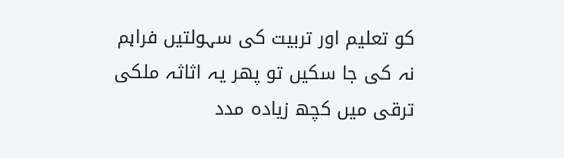کو تعلیم اور تربیت کی سہولتیں فراہم نہ کی جا سکیں تو پھر یہ اثاثہ ملکی ترقی میں کچھ زیادہ مدد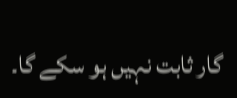گار ثابت نہیں ہو سکے گا۔